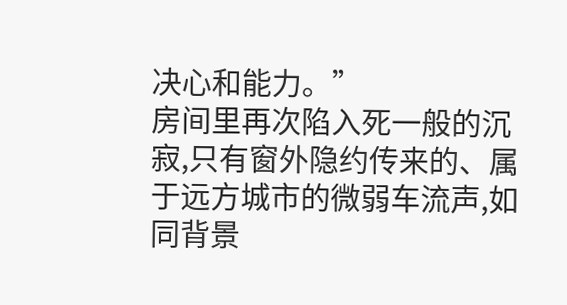决心和能力。”
房间里再次陷入死一般的沉寂,只有窗外隐约传来的、属于远方城市的微弱车流声,如同背景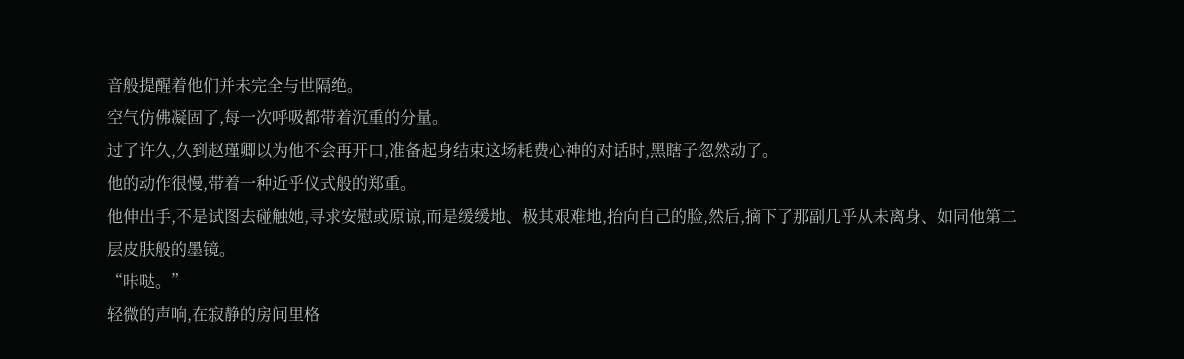音般提醒着他们并未完全与世隔绝。
空气仿佛凝固了,每一次呼吸都带着沉重的分量。
过了许久,久到赵瑾卿以为他不会再开口,准备起身结束这场耗费心神的对话时,黑瞎子忽然动了。
他的动作很慢,带着一种近乎仪式般的郑重。
他伸出手,不是试图去碰触她,寻求安慰或原谅,而是缓缓地、极其艰难地,抬向自己的脸,然后,摘下了那副几乎从未离身、如同他第二层皮肤般的墨镜。
“咔哒。”
轻微的声响,在寂静的房间里格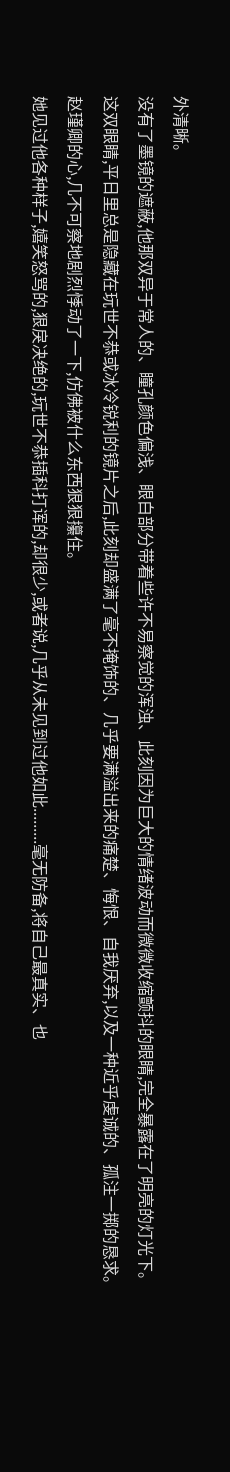外清晰。
没有了墨镜的遮蔽,他那双异于常人的、瞳孔颜色偏浅、眼白部分带着些许不易察觉的浑浊、此刻因为巨大的情绪波动而微微收缩颤抖的眼睛,完全暴露在了明亮的灯光下。
这双眼睛,平日里总是隐藏在玩世不恭或冰冷锐利的镜片之后,此刻却盛满了毫不掩饰的、几乎要满溢出来的痛楚、悔恨、自我厌弃,以及一种近乎虔诚的、孤注一掷的恳求。
赵瑾卿的心,几不可察地剧烈悸动了一下,仿佛被什么东西狠狠攥住。
她见过他各种样子,嬉笑怒骂的,狠戾决绝的,玩世不恭插科打诨的,却很少,或者说,几乎从未见到过他如此.........毫无防备,将自己最真实、也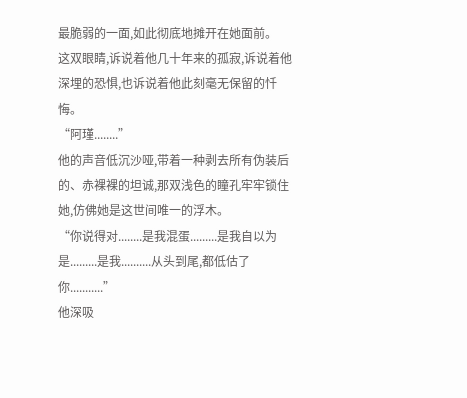最脆弱的一面,如此彻底地摊开在她面前。
这双眼睛,诉说着他几十年来的孤寂,诉说着他深埋的恐惧,也诉说着他此刻毫无保留的忏悔。
“阿瑾........”
他的声音低沉沙哑,带着一种剥去所有伪装后的、赤裸裸的坦诚,那双浅色的瞳孔牢牢锁住她,仿佛她是这世间唯一的浮木。
“你说得对........是我混蛋.........是我自以为是.........是我..........从头到尾,都低估了你...........”
他深吸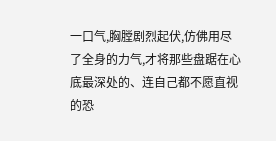一口气,胸膛剧烈起伏,仿佛用尽了全身的力气,才将那些盘踞在心底最深处的、连自己都不愿直视的恐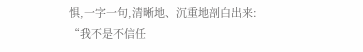惧,一字一句,清晰地、沉重地剖白出来:
“我不是不信任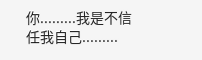你.........我是不信任我自己.........